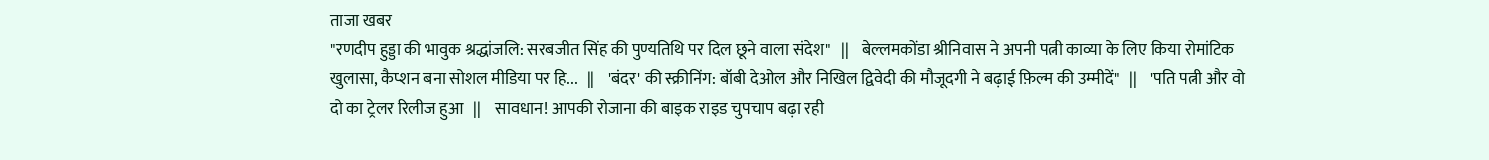ताजा खबर
"रणदीप हुड्डा की भावुक श्रद्धांजलि: सरबजीत सिंह की पुण्यतिथि पर दिल छूने वाला संदेश"   ||    बेल्लमकोंडा श्रीनिवास ने अपनी पत्नी काव्या के लिए किया रोमांटिक खुलासा, कैप्शन बना सोशल मीडिया पर हि...   ||    'बंदर' की स्क्रीनिंग: बॉबी देओल और निखिल द्विवेदी की मौजूदगी ने बढ़ाई फ़िल्म की उम्मीदें"   ||    'पति पत्नी और वो दो का ट्रेलर रिलीज हुआ   ||    सावधान! आपकी रोजाना की बाइक राइड चुपचाप बढ़ा रही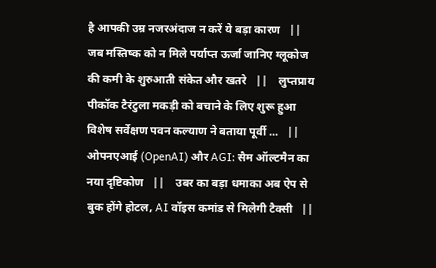है आपकी उम्र नजरअंदाज न करें ये बड़ा कारण   ||    जब मस्तिष्क को न मिले पर्याप्त ऊर्जा जानिए ग्लूकोज की कमी के शुरुआती संकेत और खतरे   ||    लुप्तप्राय पीकॉक टैरंटुला मकड़ी को बचाने के लिए शुरू हुआ विशेष सर्वेक्षण पवन कल्याण ने बताया पूर्वी ...   ||    ओपनएआई (OpenAI) और AGI: सैम ऑल्टमैन का नया दृष्टिकोण   ||    उबर का बड़ा धमाका अब ऐप से बुक होंगे होटल, AI वॉइस कमांड से मिलेगी टैक्सी   ||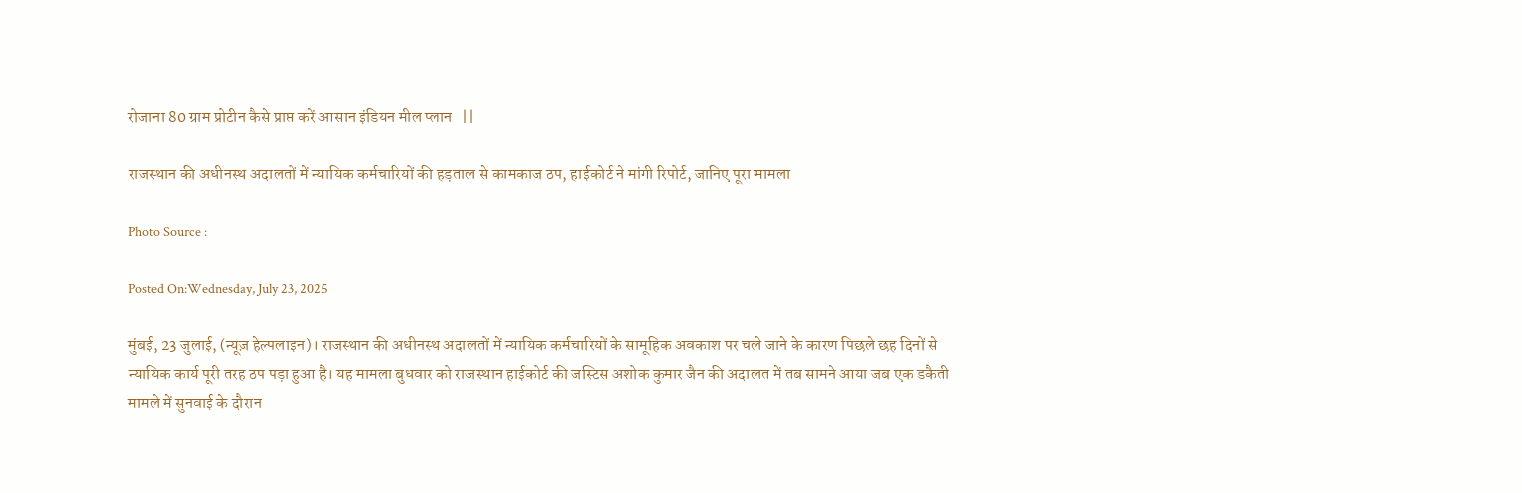रोजाना 80 ग्राम प्रोटीन कैसे प्राप्त करें आसान इंडियन मील प्लान   ||

राजस्थान की अधीनस्थ अदालतों में न्यायिक कर्मचारियों की हड़ताल से कामकाज ठप, हाईकोर्ट ने मांगी रिपोर्ट, जानिए पूरा मामला

Photo Source :

Posted On:Wednesday, July 23, 2025

मुंबई, 23 जुलाई, (न्यूज़ हेल्पलाइन)। राजस्थान की अधीनस्थ अदालतों में न्यायिक कर्मचारियों के सामूहिक अवकाश पर चले जाने के कारण पिछले छह दिनों से न्यायिक कार्य पूरी तरह ठप पड़ा हुआ है। यह मामला बुधवार को राजस्थान हाईकोर्ट की जस्टिस अशोक कुमार जैन की अदालत में तब सामने आया जब एक डकैती मामले में सुनवाई के दौरान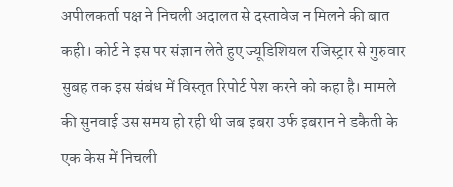अपीलकर्ता पक्ष ने निचली अदालत से दस्तावेज न मिलने की बात कही। कोर्ट ने इस पर संज्ञान लेते हुए ज्यूडिशियल रजिस्ट्रार से गुरुवार सुबह तक इस संबंध में विस्तृत रिपोर्ट पेश करने को कहा है। मामले की सुनवाई उस समय हो रही थी जब इबरा उर्फ इबरान ने डकैती के एक केस में निचली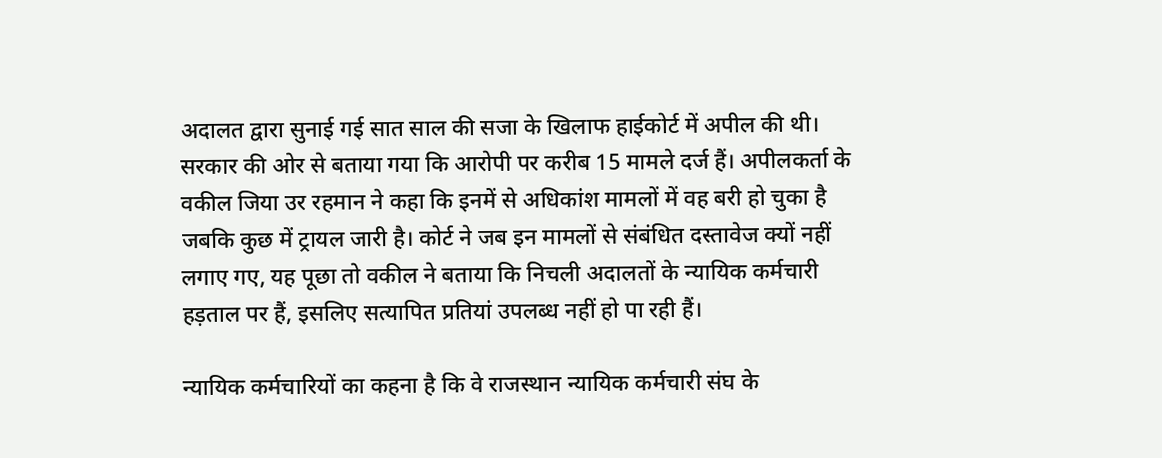अदालत द्वारा सुनाई गई सात साल की सजा के खिलाफ हाईकोर्ट में अपील की थी। सरकार की ओर से बताया गया कि आरोपी पर करीब 15 मामले दर्ज हैं। अपीलकर्ता के वकील जिया उर रहमान ने कहा कि इनमें से अधिकांश मामलों में वह बरी हो चुका है जबकि कुछ में ट्रायल जारी है। कोर्ट ने जब इन मामलों से संबंधित दस्तावेज क्यों नहीं लगाए गए, यह पूछा तो वकील ने बताया कि निचली अदालतों के न्यायिक कर्मचारी हड़ताल पर हैं, इसलिए सत्यापित प्रतियां उपलब्ध नहीं हो पा रही हैं।

न्यायिक कर्मचारियों का कहना है कि वे राजस्थान न्यायिक कर्मचारी संघ के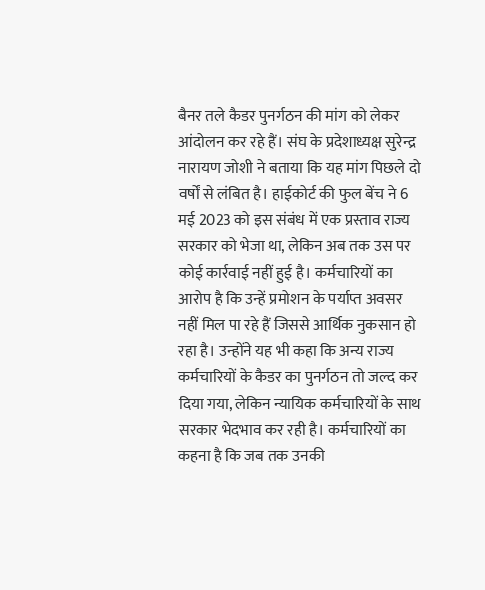बैनर तले कैडर पुनर्गठन की मांग को लेकर आंदोलन कर रहे हैं। संघ के प्रदेशाध्यक्ष सुरेन्द्र नारायण जोशी ने बताया कि यह मांग पिछले दो वर्षों से लंबित है। हाईकोर्ट की फुल बेंच ने 6 मई 2023 को इस संबंध में एक प्रस्ताव राज्य सरकार को भेजा था, लेकिन अब तक उस पर कोई कार्रवाई नहीं हुई है। कर्मचारियों का आरोप है कि उन्हें प्रमोशन के पर्याप्त अवसर नहीं मिल पा रहे हैं जिससे आर्थिक नुकसान हो रहा है। उन्होंने यह भी कहा कि अन्य राज्य कर्मचारियों के कैडर का पुनर्गठन तो जल्द कर दिया गया, लेकिन न्यायिक कर्मचारियों के साथ सरकार भेदभाव कर रही है। कर्मचारियों का कहना है कि जब तक उनकी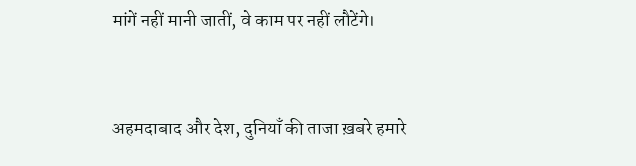मांगें नहीं मानी जातीं, वे काम पर नहीं लौटेंगे।


अहमदाबाद और देश, दुनियाँ की ताजा ख़बरे हमारे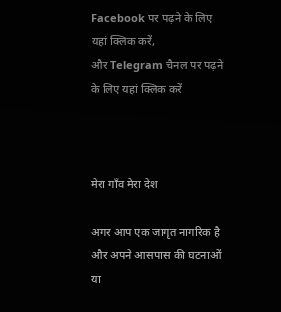Facebook पर पढ़ने के लिए यहां क्लिक करें,
और Telegram चैनल पर पढ़ने के लिए यहां क्लिक करें



मेरा गाँव मेरा देश

अगर आप एक जागृत नागरिक है और अपने आसपास की घटनाओं या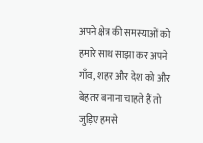अपने क्षेत्र की समस्याओं को हमारे साथ साझा कर अपने गाँव, शहर और देश को और बेहतर बनाना चाहते हैं तो जुड़िए हमसे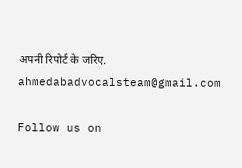अपनी रिपोर्ट के जरिए. ahmedabadvocalsteam@gmail.com

Follow us on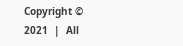Copyright © 2021  |  All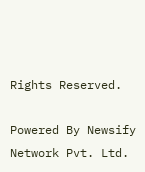Rights Reserved.

Powered By Newsify Network Pvt. Ltd.